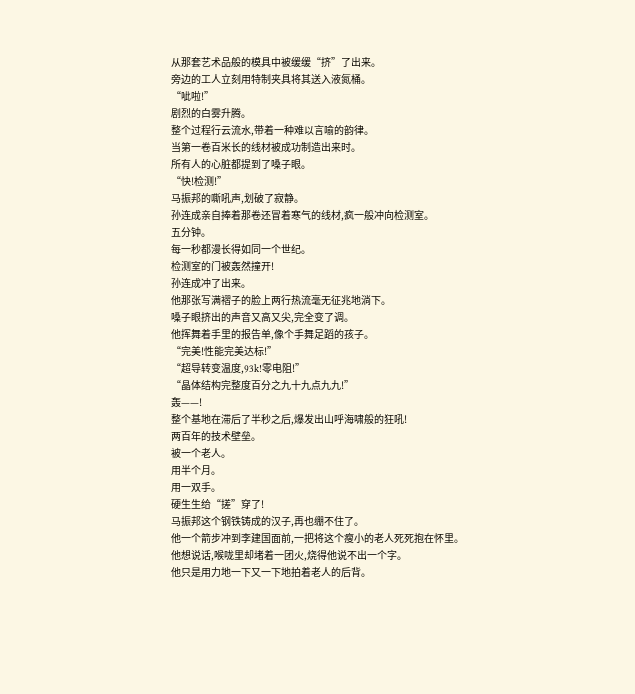从那套艺术品般的模具中被缓缓“挤”了出来。
旁边的工人立刻用特制夹具将其送入液氮桶。
“呲啦!”
剧烈的白雾升腾。
整个过程行云流水,带着一种难以言喻的韵律。
当第一卷百米长的线材被成功制造出来时。
所有人的心脏都提到了嗓子眼。
“快!检测!”
马振邦的嘶吼声,划破了寂静。
孙连成亲自捧着那卷还冒着寒气的线材,疯一般冲向检测室。
五分钟。
每一秒都漫长得如同一个世纪。
检测室的门被轰然撞开!
孙连成冲了出来。
他那张写满褶子的脸上两行热流毫无征兆地淌下。
嗓子眼挤出的声音又高又尖,完全变了调。
他挥舞着手里的报告单,像个手舞足蹈的孩子。
“完美!性能完美达标!”
“超导转变温度,93k!零电阻!”
“晶体结构完整度百分之九十九点九九!”
轰——!
整个基地在滞后了半秒之后,爆发出山呼海啸般的狂吼!
两百年的技术壁垒。
被一个老人。
用半个月。
用一双手。
硬生生给“搓”穿了!
马振邦这个钢铁铸成的汉子,再也绷不住了。
他一个箭步冲到李建国面前,一把将这个瘦小的老人死死抱在怀里。
他想说话,喉咙里却堵着一团火,烧得他说不出一个字。
他只是用力地一下又一下地拍着老人的后背。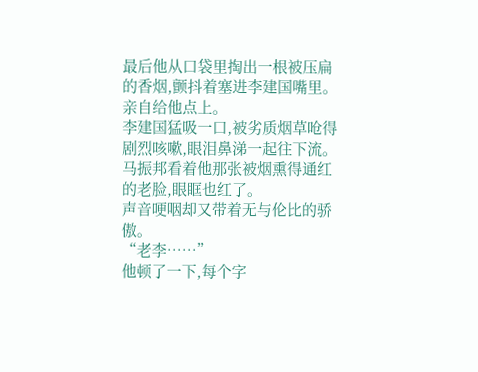最后他从口袋里掏出一根被压扁的香烟,颤抖着塞进李建国嘴里。
亲自给他点上。
李建国猛吸一口,被劣质烟草呛得剧烈咳嗽,眼泪鼻涕一起往下流。
马振邦看着他那张被烟熏得通红的老脸,眼眶也红了。
声音哽咽却又带着无与伦比的骄傲。
“老李……”
他顿了一下,每个字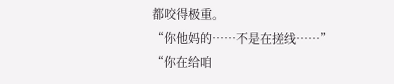都咬得极重。
“你他妈的……不是在搓线……”
“你在给咱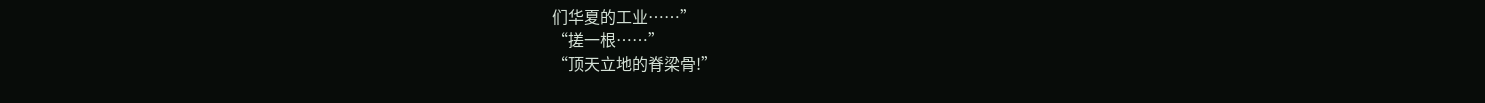们华夏的工业……”
“搓一根……”
“顶天立地的脊梁骨!”